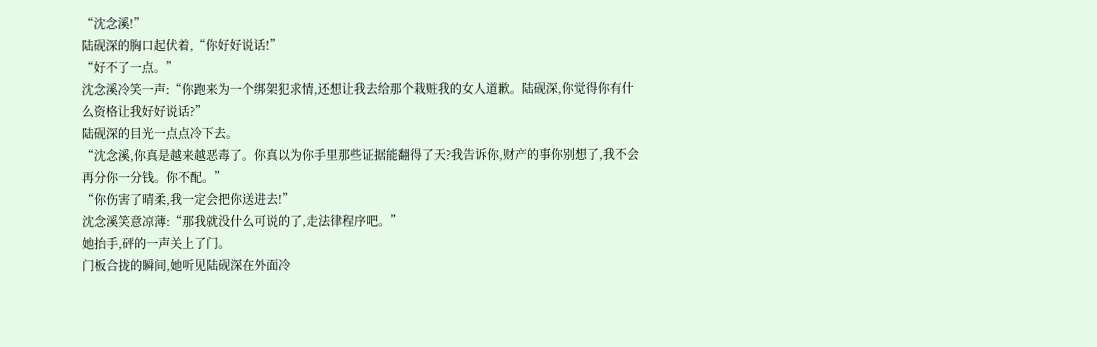“沈念溪!”
陆砚深的胸口起伏着,“你好好说话!”
“好不了一点。”
沈念溪冷笑一声:“你跑来为一个绑架犯求情,还想让我去给那个栽赃我的女人道歉。陆砚深,你觉得你有什么资格让我好好说话?”
陆砚深的目光一点点冷下去。
“沈念溪,你真是越来越恶毒了。你真以为你手里那些证据能翻得了天?我告诉你,财产的事你别想了,我不会再分你一分钱。你不配。”
“你伤害了晴柔,我一定会把你送进去!”
沈念溪笑意凉薄:“那我就没什么可说的了,走法律程序吧。”
她抬手,砰的一声关上了门。
门板合拢的瞬间,她听见陆砚深在外面冷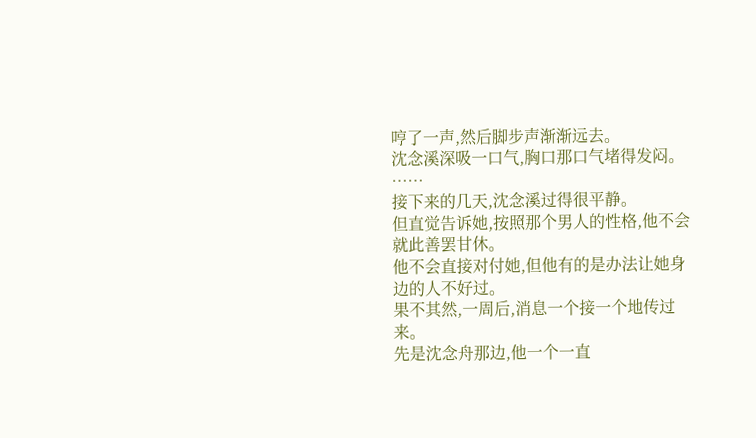哼了一声,然后脚步声渐渐远去。
沈念溪深吸一口气,胸口那口气堵得发闷。
……
接下来的几天,沈念溪过得很平静。
但直觉告诉她,按照那个男人的性格,他不会就此善罢甘休。
他不会直接对付她,但他有的是办法让她身边的人不好过。
果不其然,一周后,消息一个接一个地传过来。
先是沈念舟那边,他一个一直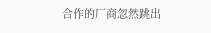合作的厂商忽然跳出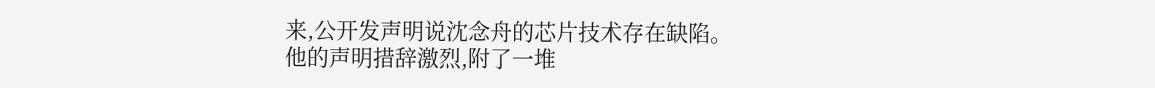来,公开发声明说沈念舟的芯片技术存在缺陷。
他的声明措辞激烈,附了一堆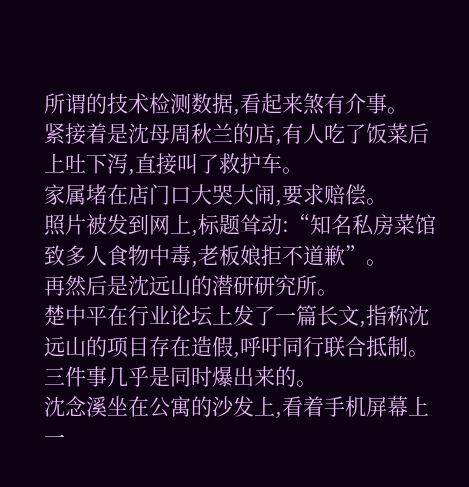所谓的技术检测数据,看起来煞有介事。
紧接着是沈母周秋兰的店,有人吃了饭菜后上吐下泻,直接叫了救护车。
家属堵在店门口大哭大闹,要求赔偿。
照片被发到网上,标题耸动:“知名私房菜馆致多人食物中毒,老板娘拒不道歉”。
再然后是沈远山的潜研研究所。
楚中平在行业论坛上发了一篇长文,指称沈远山的项目存在造假,呼吁同行联合抵制。
三件事几乎是同时爆出来的。
沈念溪坐在公寓的沙发上,看着手机屏幕上一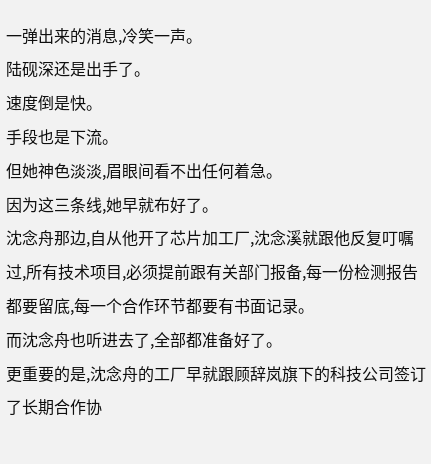一弹出来的消息,冷笑一声。
陆砚深还是出手了。
速度倒是快。
手段也是下流。
但她神色淡淡,眉眼间看不出任何着急。
因为这三条线,她早就布好了。
沈念舟那边,自从他开了芯片加工厂,沈念溪就跟他反复叮嘱过,所有技术项目,必须提前跟有关部门报备,每一份检测报告都要留底,每一个合作环节都要有书面记录。
而沈念舟也听进去了,全部都准备好了。
更重要的是,沈念舟的工厂早就跟顾辞岚旗下的科技公司签订了长期合作协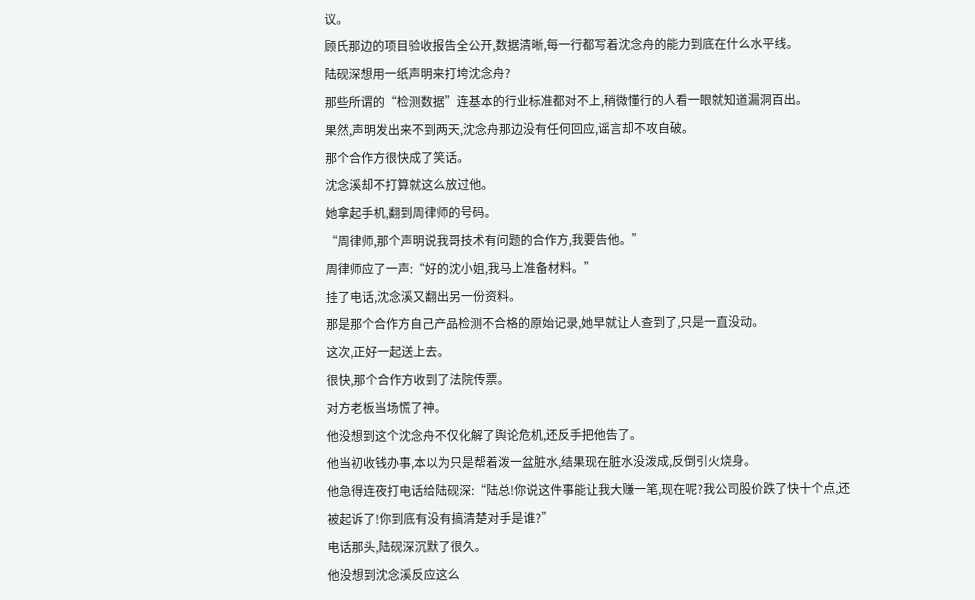议。
顾氏那边的项目验收报告全公开,数据清晰,每一行都写着沈念舟的能力到底在什么水平线。
陆砚深想用一纸声明来打垮沈念舟?
那些所谓的“检测数据”连基本的行业标准都对不上,稍微懂行的人看一眼就知道漏洞百出。
果然,声明发出来不到两天,沈念舟那边没有任何回应,谣言却不攻自破。
那个合作方很快成了笑话。
沈念溪却不打算就这么放过他。
她拿起手机,翻到周律师的号码。
“周律师,那个声明说我哥技术有问题的合作方,我要告他。”
周律师应了一声:“好的沈小姐,我马上准备材料。”
挂了电话,沈念溪又翻出另一份资料。
那是那个合作方自己产品检测不合格的原始记录,她早就让人查到了,只是一直没动。
这次,正好一起送上去。
很快,那个合作方收到了法院传票。
对方老板当场慌了神。
他没想到这个沈念舟不仅化解了舆论危机,还反手把他告了。
他当初收钱办事,本以为只是帮着泼一盆脏水,结果现在脏水没泼成,反倒引火烧身。
他急得连夜打电话给陆砚深:“陆总!你说这件事能让我大赚一笔,现在呢?我公司股价跌了快十个点,还被起诉了!你到底有没有搞清楚对手是谁?”
电话那头,陆砚深沉默了很久。
他没想到沈念溪反应这么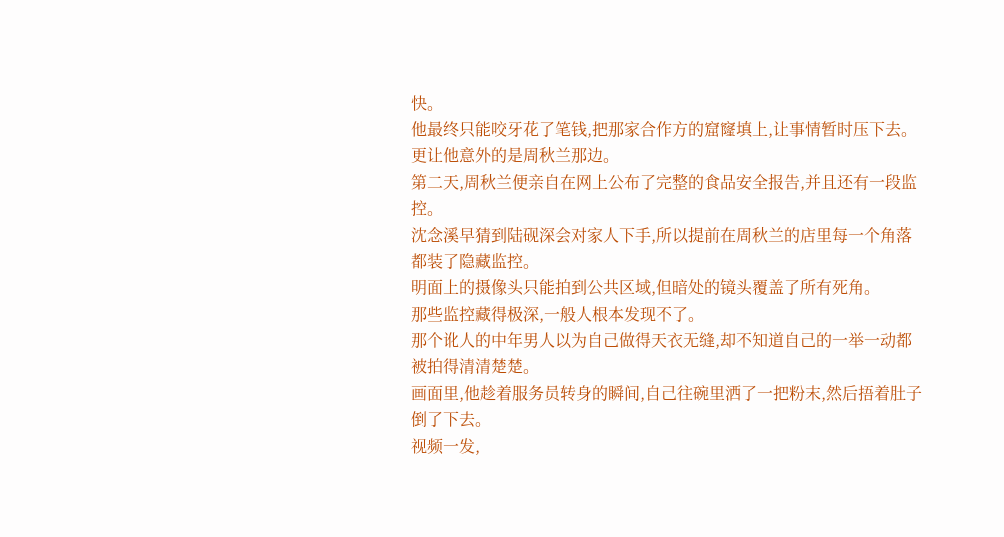快。
他最终只能咬牙花了笔钱,把那家合作方的窟窿填上,让事情暂时压下去。
更让他意外的是周秋兰那边。
第二天,周秋兰便亲自在网上公布了完整的食品安全报告,并且还有一段监控。
沈念溪早猜到陆砚深会对家人下手,所以提前在周秋兰的店里每一个角落都装了隐藏监控。
明面上的摄像头只能拍到公共区域,但暗处的镜头覆盖了所有死角。
那些监控藏得极深,一般人根本发现不了。
那个讹人的中年男人以为自己做得天衣无缝,却不知道自己的一举一动都被拍得清清楚楚。
画面里,他趁着服务员转身的瞬间,自己往碗里洒了一把粉末,然后捂着肚子倒了下去。
视频一发,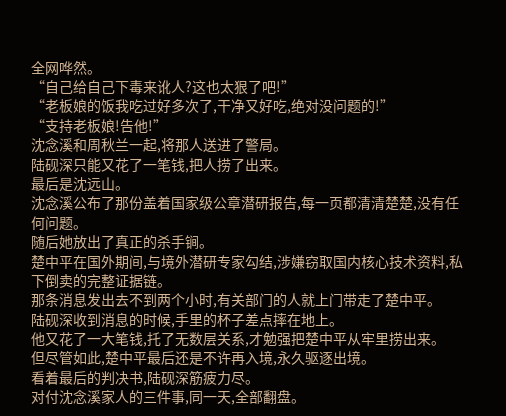全网哗然。
“自己给自己下毒来讹人?这也太狠了吧!”
“老板娘的饭我吃过好多次了,干净又好吃,绝对没问题的!”
“支持老板娘!告他!”
沈念溪和周秋兰一起,将那人送进了警局。
陆砚深只能又花了一笔钱,把人捞了出来。
最后是沈远山。
沈念溪公布了那份盖着国家级公章潜研报告,每一页都清清楚楚,没有任何问题。
随后她放出了真正的杀手锏。
楚中平在国外期间,与境外潜研专家勾结,涉嫌窃取国内核心技术资料,私下倒卖的完整证据链。
那条消息发出去不到两个小时,有关部门的人就上门带走了楚中平。
陆砚深收到消息的时候,手里的杯子差点摔在地上。
他又花了一大笔钱,托了无数层关系,才勉强把楚中平从牢里捞出来。
但尽管如此,楚中平最后还是不许再入境,永久驱逐出境。
看着最后的判决书,陆砚深筋疲力尽。
对付沈念溪家人的三件事,同一天,全部翻盘。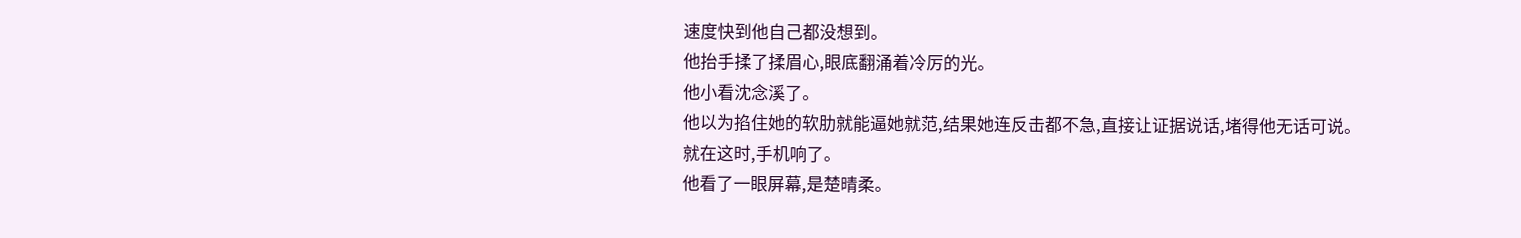速度快到他自己都没想到。
他抬手揉了揉眉心,眼底翻涌着冷厉的光。
他小看沈念溪了。
他以为掐住她的软肋就能逼她就范,结果她连反击都不急,直接让证据说话,堵得他无话可说。
就在这时,手机响了。
他看了一眼屏幕,是楚晴柔。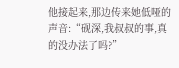他接起来,那边传来她低哑的声音:“砚深,我叔叔的事,真的没办法了吗?”